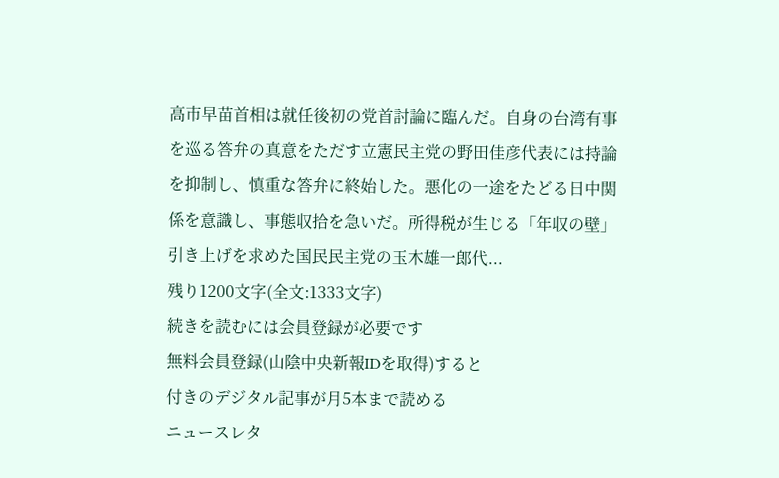高市早苗首相は就任後初の党首討論に臨んだ。自身の台湾有事を巡る答弁の真意をただす立憲民主党の野田佳彦代表には持論を抑制し、慎重な答弁に終始した。悪化の一途をたどる日中関係を意識し、事態収拾を急いだ。所得税が生じる「年収の壁」引き上げを求めた国民民主党の玉木雄一郎代...
残り1200文字(全文:1333文字)
続きを読むには会員登録が必要です
無料会員登録(山陰中央新報IDを取得)すると
付きのデジタル記事が月5本まで読める
ニュースレタ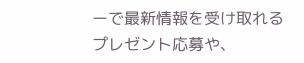ーで最新情報を受け取れる
プレゼント応募や、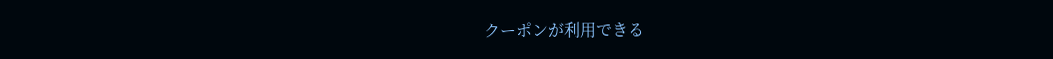クーポンが利用できる